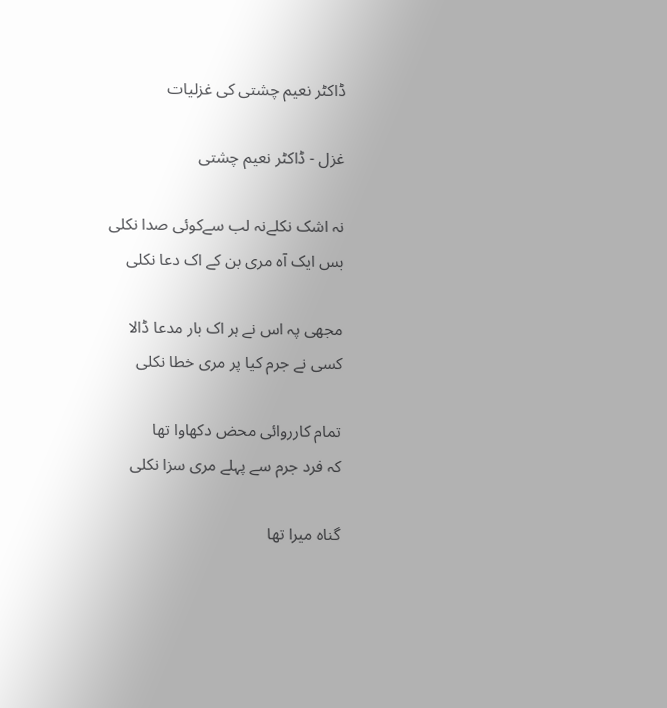ڈاکٹر نعیم چشتی کی غزلیات

غزل - ڈاکٹر نعیم چشتی

نہ اشک نکلےنہ لب سےکوئی صدا نکلی
بس ایک آہ مری بن کے اک دعا نکلی

مجھی پہ اس نے ہر اک بار مدعا ڈالا
کسی نے جرم کیا پر مری خطا نکلی

تمام کارروائی محض دکھاوا تھا
کہ فرد جرم سے پہلے مری سزا نکلی

گناہ میرا تھا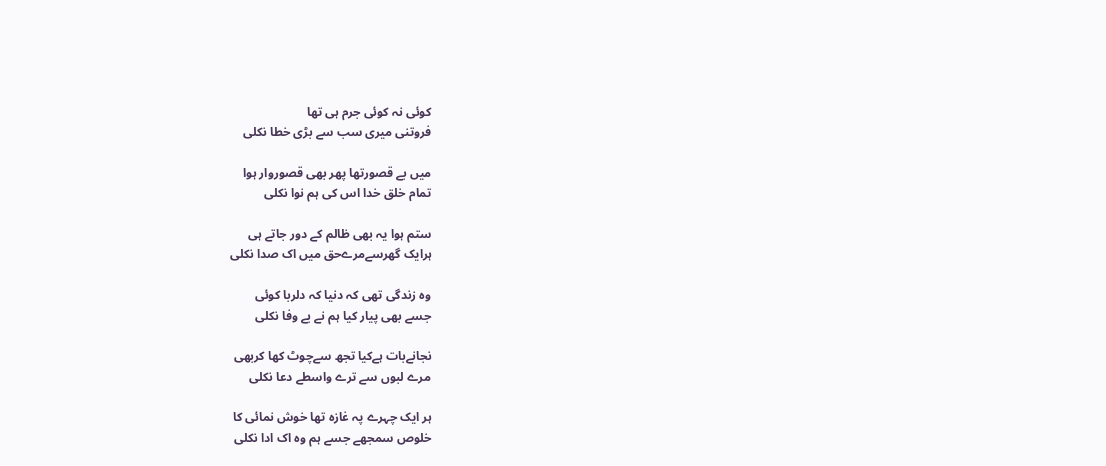کوئی نہ کوئی جرم ہی تھا
فروتنی میری سب سے بڑی خطا نکلی

میں بے قصورتھا پھر بھی قصوروار ہوا
تمام خلق خدا اس کی ہم نوا نکلی

ستم ہوا یہ بھی ظالم کے دور جاتے ہی
ہرایک گھرسےمرےحق میں اک صدا نکلی

وہ زندگی تھی کہ دنیا کہ دلربا کوئی
جسے بھی پیار کیا ہم نے بے وفا نکلی

نجانےبات ہےکیا تجھ سےچوٹ کھا کربھی
مرے لبوں سے ترے واسطے دعا نکلی

ہر ایک چہرے پہ غازہ تھا خوش نمائی کا
خلوص سمجھے جسے ہم وہ اک ادا نکلی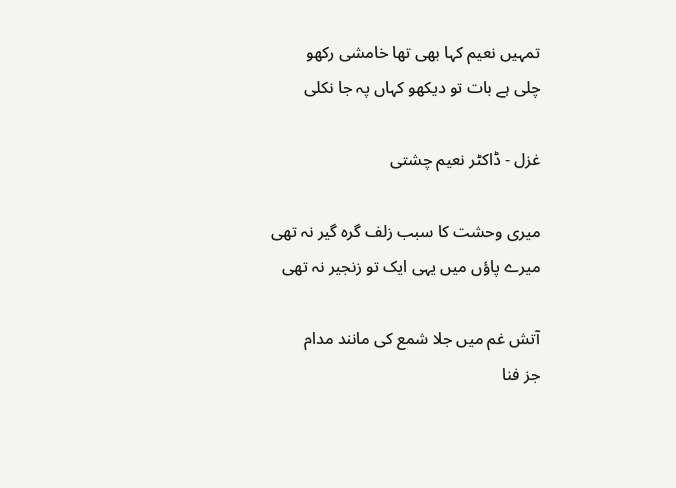تمہیں نعیم کہا بھی تھا خامشی رکھو
چلی ہے بات تو دیکھو کہاں پہ جا نکلی

غزل - ڈاکٹر نعیم چشتی

میری وحشت کا سبب زلف گرہ گیر نہ تھی
میرے پاؤں میں یہی ایک تو زنجیر نہ تھی

آتش غم میں جلا شمع کی مانند مدام
جز فنا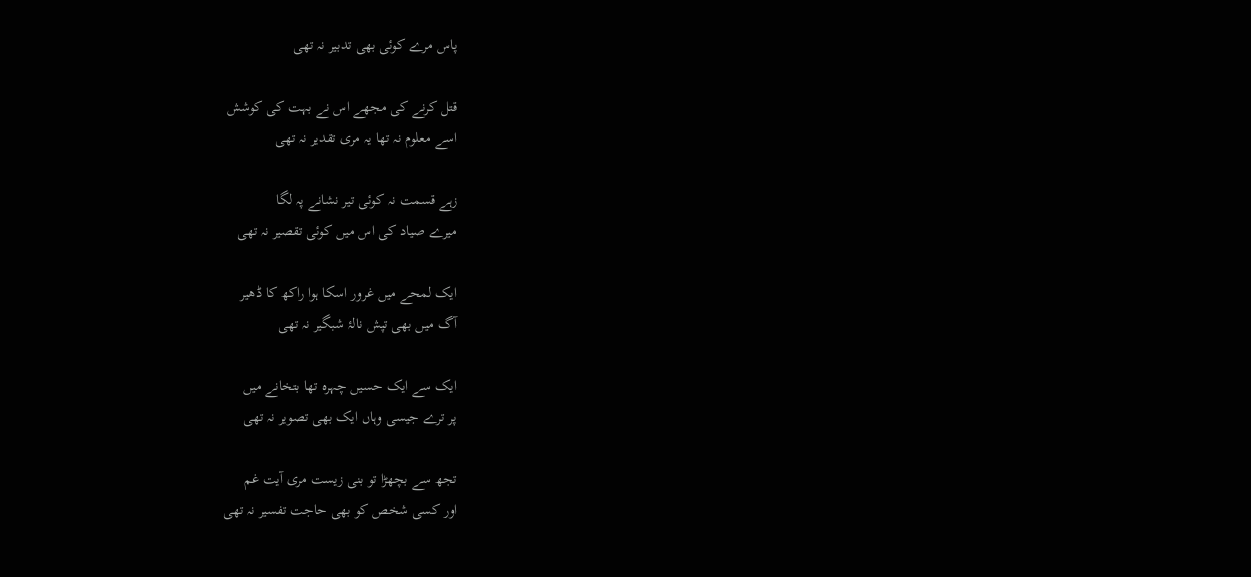پاس مرے کوئی بھی تدبیر نہ تھی

قتل کرنے کی مجھے اس نے بہت کی کوشش
اسے معلوم نہ تھا یہ مری تقدیر نہ تھی

زہے قسمت نہ کوئی تیر نشانے پہ لگا
میرے صیاد کی اس میں کوئی تقصیر نہ تھی

ایک لمحے میں غرور اسکا ہوا راکھ کا ڈھیر
آگ میں بھی تپش نالۂ شبگیر نہ تھی

ایک سے ایک حسیں چہرہ تھا بتخانے میں
پر ترے جیسی وہاں ایک بھی تصویر نہ تھی

تجھ سے بچھڑا تو بنی زیست مری آیت غم
اور کسی شخص کو بھی حاجت تفسیر نہ تھی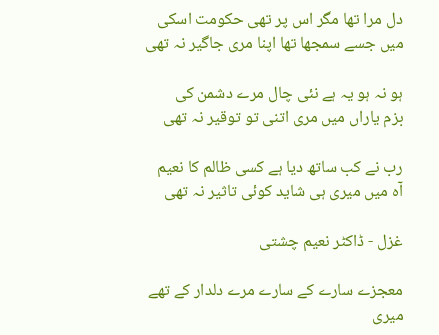دل مرا تھا مگر اس پر تھی حکومت اسکی
میں جسے سمجھا تھا اپنا مری جاگیر نہ تھی

ہو نہ ہو یہ ہے نئی چال مرے دشمن کی
بزم یاراں میں مری اتنی تو توقیر نہ تھی

رب نے کب ساتھ دیا ہے کسی ظالم کا نعیم
آہ میں میری ہی شاید کوئی تاثیر نہ تھی

غزل - ڈاکٹر نعیم چشتی

معجزے سارے کے سارے مرے دلدار کے تھے
میری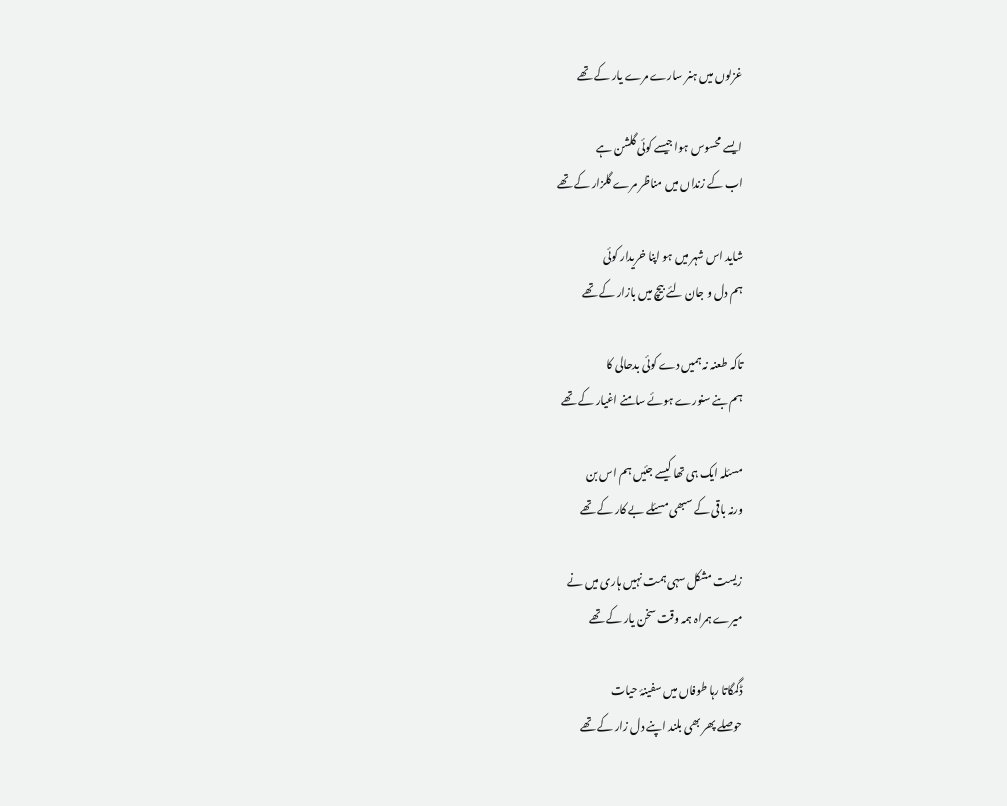غزلوں میں ہنر سارے مرے یار کے تھے

ایسے محسوس ہوا جیسے کوئی گلشن ہے
اب کے زنداں میں مناظر مرے گلزار کے تھے

شاید اس شہر میں ہو اپنا خریدار کوئی
ہم دل و جان لئے بیچ میں بازار کے تھے

تاکہ طعنہ نہ ہمیں دے کوئی بدحالی کا
ہم بنے سنورے ہوئے سامنے اغیار کے تھے

مسئلہ ایک ہی تھا کیسے جئیں ہم اس بن
ورنہ باقی کے سبھی مسئلے بے کار کے تھے

زیست مشکل سہی ہمت نہیں ہاری میں نے
میرے ہمراہ ہمہ وقت سخن یار کے تھے

ڈگمگاتا رہا طوفاں میں سفینۂ حیات
حوصلے پھر بھی بلند اپنے دل زار کے تھے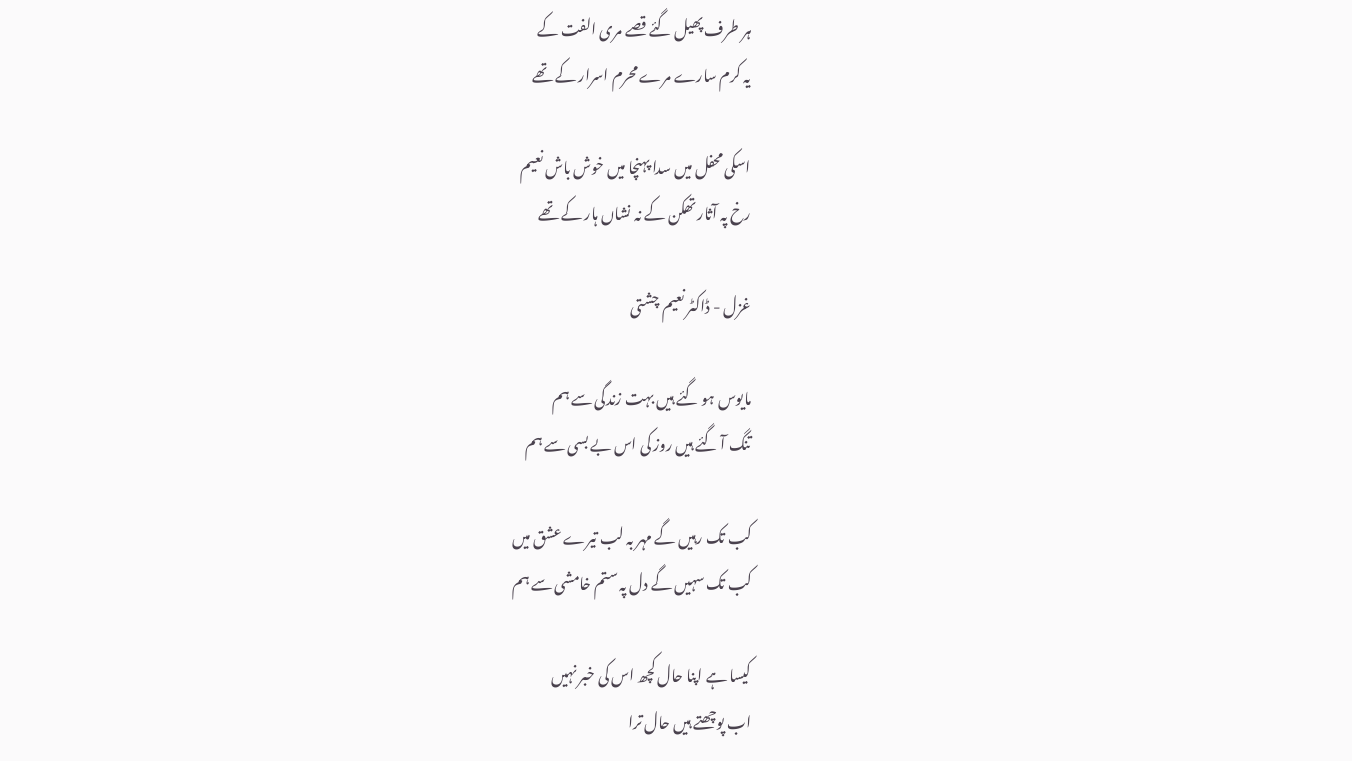ہر طرف پھیل گئے قصے مری الفت کے
یہ کرم سارے مرے محرم اسرار کے تھے

اسکی محفل میں سدا پہنچا میں خوش باش نعیم
رخ پہ آثار تھکن کے نہ نشاں ہار کے تھے

غزل - ڈاکٹر نعیم چشتی

مایوس ہو گئے ہیں بہت زندگی سے ہم
تنگ آ گئے ہیں روز کی اس بے بسی سے ہم

کب تک رہیں گے مہر بہ لب تیرے عشق میں
کب تک سہیں گے دل پہ ستم خامشی سے ہم

کیسا ہے اپنا حال کچھ اس کی خبر نہیں
اب پوچھتے ہیں حال ترا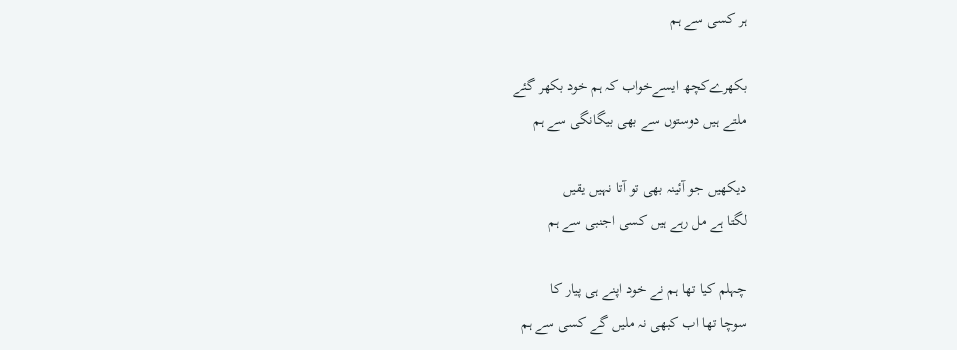ہر کسی سے ہم

بکھرےکچھ ایسےخواب کہ ہم خود بکھر گئے
ملتے ہیں دوستوں سے بھی بیگانگی سے ہم

دیکھیں جو آئینہ بھی تو آتا نہیں یقیں
لگتا ہے مل رہے ہیں کسی اجنبی سے ہم

چہلم کیا تھا ہم نے خود اپنے ہی پیار کا
سوچا تھا اب کبھی نہ ملیں گے کسی سے ہم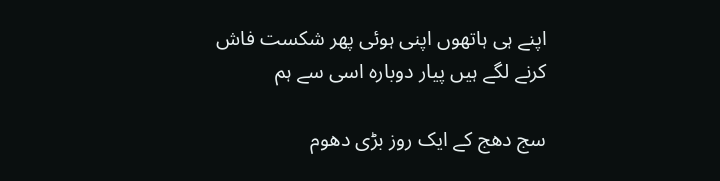اپنے ہی ہاتھوں اپنی ہوئی پھر شکست فاش
کرنے لگے ہیں پیار دوبارہ اسی سے ہم

سج دھج کے ایک روز بڑی دھوم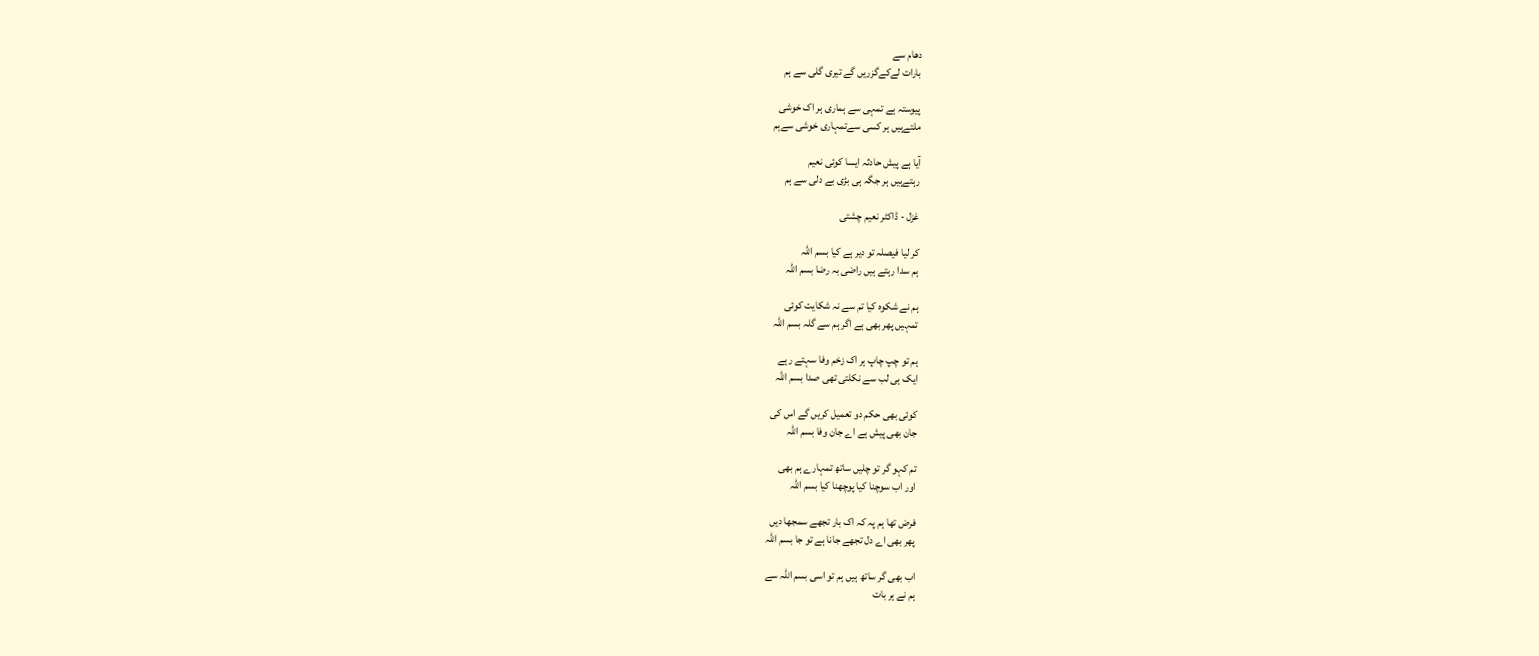دھام سے
بارات لےکےگزریں گے تیری گلی سے ہم

پیوستہ ہے تمہی سے ہماری ہر اک خوشی
ملتےہیں ہر کسی سےتمہاری خوشی سےہم

آیا ہے پیش حادثہ ایسا کوئی نعیم
رہتےہیں ہر جگہ ہی بڑی بے دلی سے ہم

غزل - ڈاکٹر نعیم چشتی

کر لیا فیصلہ تو دیر ہے کیا بسم اللہ
ہم سدا رہتے ہیں راضی بہ رضا بسم اللہ

ہم نے شکوہ کیا تم سے نہ شکایت کوئی
تمہیں پھر بھی ہے اگر ہم سے گلہ بسم اللہ

ہم تو چپ چاپ ہر اک زخم وفا سہتے رہے
ایک ہی لب سے نکلتی تھی صدا بسم اللہ

کوئی بھی حکم دو تعمیل کریں گے اس کی
جان بھی پیش ہے اے جان وفا بسم اللہ

تم کہو گر تو چلیں ساتھ تمہارے ہم بھی
اور اب سوچنا کیا پوچھنا کیا بسم اللہ

فرض تھا ہم پہ کہ اک بار تجھے سمجھا دیں
پھر بھی اے دل تجھے جانا ہے تو جا بسم اللہ

اب بھی گر ساتھ ہیں ہم تو اسی بسم اللہ سے
ہم نے ہر بات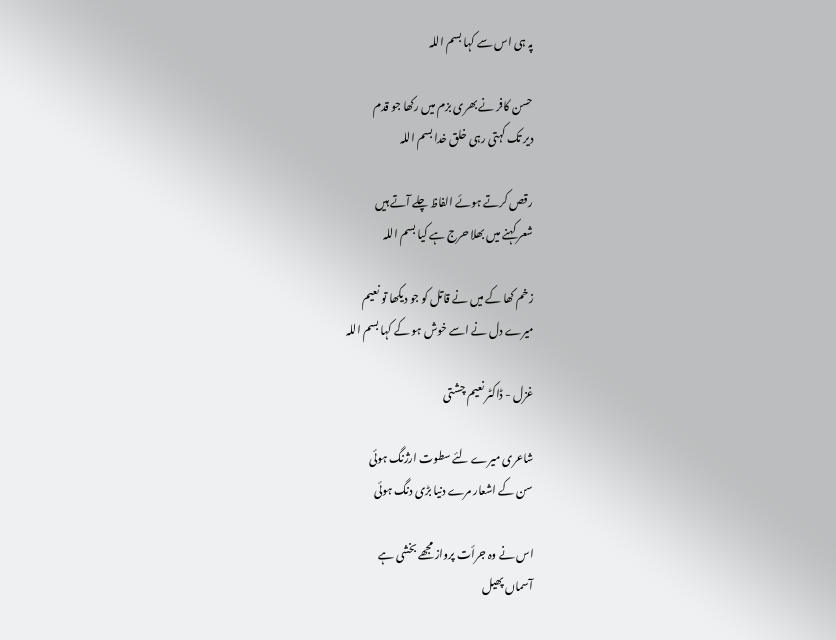پہ ہی اس سے کہا بسم اللہ

حسن کافر نے بھری بزم میں رکھا جو قدم
دیر تک کہتی رہی خلق خدا بسم اللہ

رقص کرتے ہوئے الفاظ چلے آتے ہیں
شعر کہنے میں بھلا حرج ہے کیا بسم اللہ

زخم کھا کے میں نے قاتل کو جو دیکھا تو نعیم
میرے دل نے اسے خوش ہو کے کہا بسم اللہ

غزل - ڈاکٹر نعیم چشتی

شاعری میرے لئے سطوت ارژنگ ہوئی
سن کے اشعار مرے دنیا بڑی دنگ ہوئی

اس نے وہ جرأت پرواز مجھے بخشی ہے
آسماں پھیل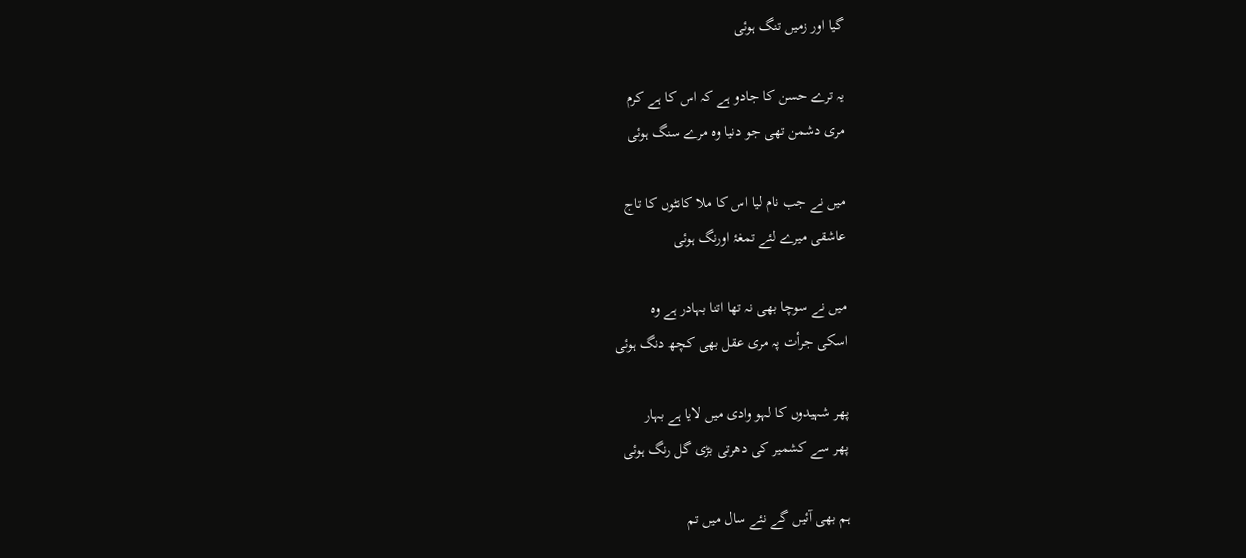گیا اور زمیں تنگ ہوئی

یہ ترے حسن کا جادو ہے کہ اس کا ہے کرم
مری دشمن تھی جو دنیا وہ مرے سنگ ہوئی

میں نے جب نام لیا اس کا ملا کانٹوں کا تاج
عاشقی میرے لئے تمغۂ اورنگ ہوئی

میں نے سوچا بھی نہ تھا اتنا بہادر ہے وہ
اسکی جرأت پہ مری عقل بھی کچھ دنگ ہوئی

پھر شہیدوں کا لہو وادی میں لایا ہے بہار
پھر سے کشمیر کی دھرتی بڑی گل رنگ ہوئی

ہم بھی آئیں گے نئے سال میں تم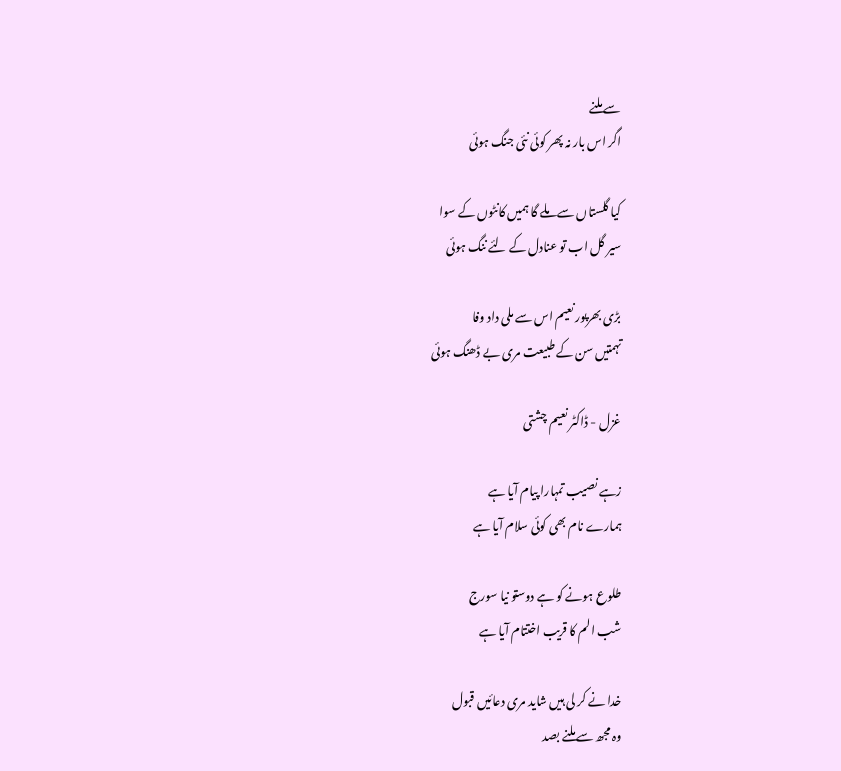سے ملنے
اگر اس بار نہ پھر کوئی نئی جنگ ہوئی

کیا گلستاں سے ملے گا ہمیں کانٹوں کے سوا
سیر گل اب تو عنادل کے لئے ننگ ہوئی

بڑی بھرپور نعیم اس سے ملی داد وفا
تہمتیں سن کے طبیعت مری بے ڈھنگ ہوئی

غزل - ڈاکٹر نعیم چشتی

زہے نصیب تمہارا پیام آیا ہے
ہمارے نام بھی کوئی سلام آیا ہے

طلوع ہونے کو ہے دوستو نیا سورج
شب الم کا قریب اختتام آیا ہے

خدا نے کر لی ہیں شاید مری دعائیں قبول
وہ مجھ سے ملنے بصد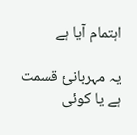اہتمام آیا ہے

یہ مہربانئ قسمت ہے یا کوئی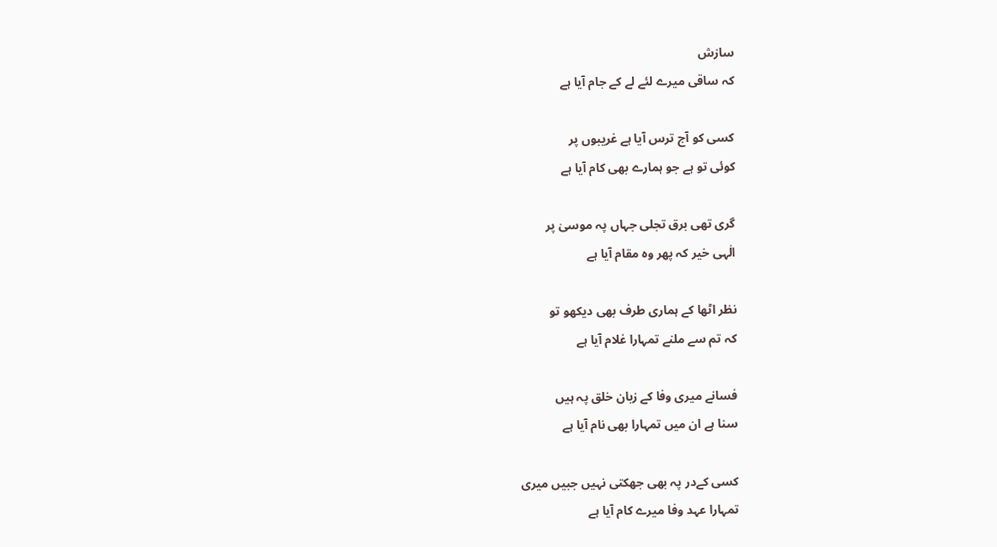سازش
کہ ساقی میرے لئے لے کے جام آیا ہے

کسی کو آج ترس آیا ہے غریبوں پر
کوئی تو ہے جو ہمارے بھی کام آیا ہے

گری تھی برق تجلی جہاں پہ موسیٰ پر
الٰہی خیر کہ پھر وہ مقام آیا ہے

نظر اٹھا کے ہماری طرف بھی دیکھو تو
کہ تم سے ملنے تمہارا غلام آیا ہے

فسانے میری وفا کے زبان خلق پہ ہیں
سنا ہے ان میں تمہارا بھی نام آیا ہے

کسی کےدر پہ بھی جھکتی نہیں جبیں میری
تمہارا عہد وفا میرے کام آیا ہے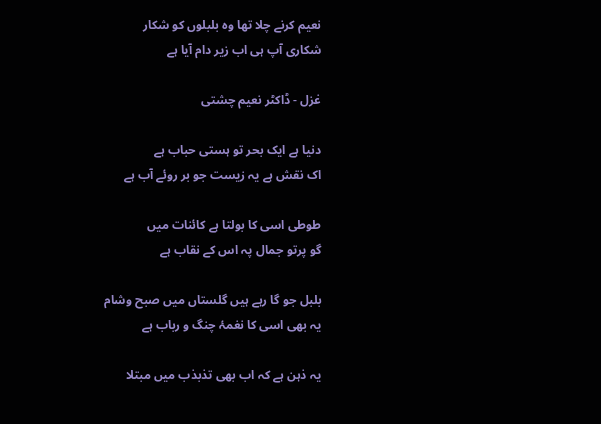نعیم کرنے چلا تھا وہ بلبلوں کو شکار
شکاری آپ ہی اب زیر دام آیا ہے

غزل - ڈاکٹر نعیم چشتی

دنیا ہے ایک بحر تو ہستی حباب ہے
اک نقش ہے یہ زیست جو بر روئے آب ہے

طوطی اسی کا بولتا ہے کائنات میں
گو پرتو جمال پہ اس کے نقاب ہے

بلبل جو گا رہے ہیں گلستاں میں صبح وشام
یہ بھی اسی کا نغمۂ چنگ و رباب ہے

یہ ذہن ہے کہ اب بھی تذبذب میں مبتلا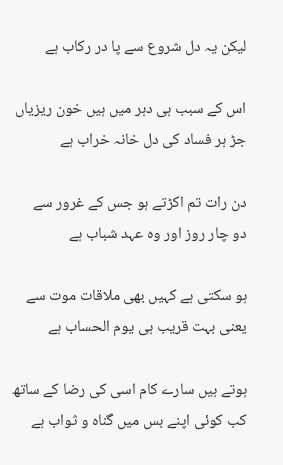لیکن یہ دل شروع سے پا در رکاب ہے

اس کے سبب ہی دہر میں ہیں خون ریزیاں
جڑ ہر فساد کی دل خانہ خراب ہے

دن رات تم اکڑتے ہو جس کے غرور سے
دو چار روز اور وہ عہد شباب ہے

ہو سکتی ہے کہیں بھی ملاقات موت سے
یعنی بہت قریب ہی یوم الحساب ہے

ہوتے ہیں سارے کام اسی کی رضا کے ساتھ
کب کوئی اپنے بس میں گناہ و ثواب ہے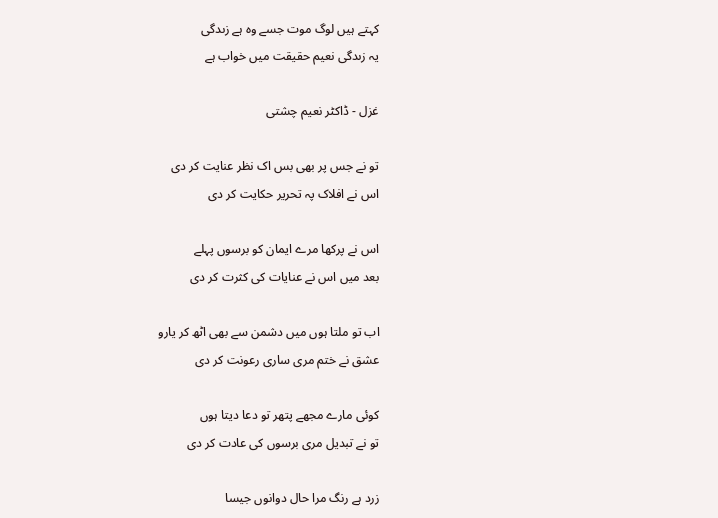کہتے ہیں لوگ موت جسے وہ ہے زںدگی
یہ زںدگی نعیم حقیقت میں خواب ہے

غزل - ڈاکٹر نعیم چشتی

تو نے جس پر بھی بس اک نظر عنایت کر دی
اس نے افلاک پہ تحریر حکایت کر دی

اس نے پرکھا مرے ایمان کو برسوں پہلے
بعد میں اس نے عنایات کی کثرت کر دی

اب تو ملتا ہوں میں دشمن سے بھی اٹھ کر یارو
عشق نے ختم مری ساری رعونت کر دی

کوئی مارے مجھے پتھر تو دعا دیتا ہوں
تو نے تبدیل مری برسوں کی عادت کر دی

زرد ہے رنگ مرا حال دوانوں جیسا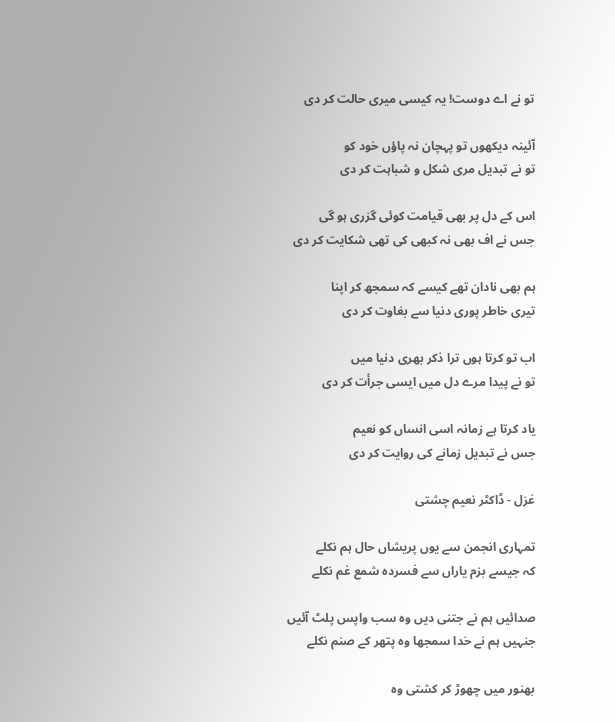تو نے اے دوست! یہ کیسی میری حالت کر دی

آئینہ دیکھوں تو پہچان نہ پاؤں خود کو
تو نے تبدیل مری شکل و شباہت کر دی

اس کے دل پر بھی قیامت کوئی گزری ہو گی
جس نے اف بھی نہ کبھی کی تھی شکایت کر دی

ہم بھی نادان تھے کیسے کہ سمجھ کر اپنا
تیری خاطر پوری دنیا سے بغاوت کر دی

اب تو کرتا ہوں ترا ذکر بھری دنیا میں
تو نے پیدا مرے دل میں ایسی جرأت کر دی

یاد کرتا ہے زمانہ اسی انساں کو نعیم
جس نے تبدیل زمانے کی روایت کر دی

غزل - ڈاکٹر نعیم چشتی

تمہاری انجمن سے یوں پریشاں حال ہم نکلے
کہ جیسے بزم یاراں سے فسردہ شمع غم نکلے

صدائیں ہم نے جتنی دیں وہ سب واپس پلٹ آئیں
جنہیں ہم نے خدا سمجھا وہ پتھر کے صنم نکلے

بھنور میں چھوڑ کر کشتی وہ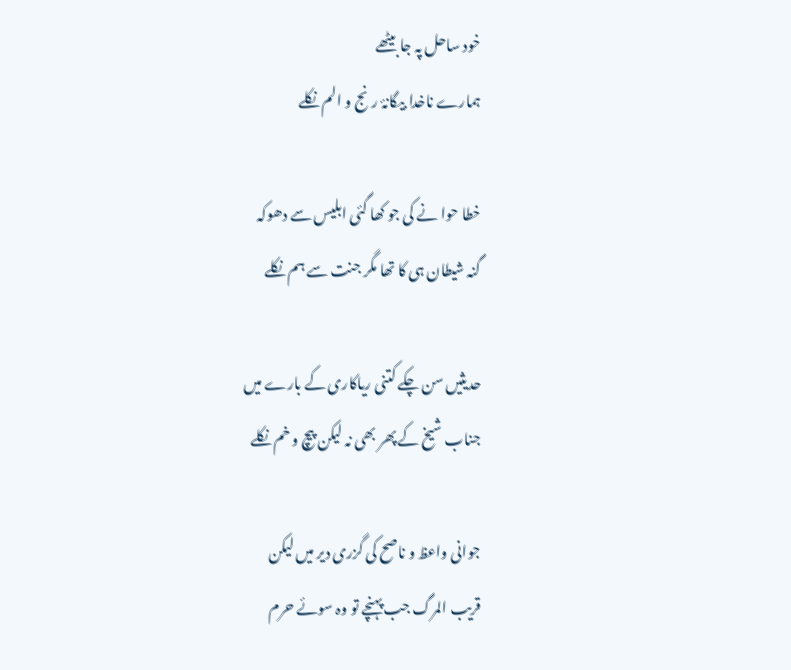خود ساحل پہ جا بیٹھے
ہمارے ناخدا بیگانۂ رنج و الم نکلے

خطا حوا نے کی جو کھا گئی ابلیس سے دھوکہ
گنہ شیطان ہی کا تھا مگر جنت سے ہم نکلے

حدیثیں سن چکے کتنی ریاکاری کے بارے میں
جناب شیخ کے پھر بھی نہ لیکن پیچ و خم نکلے

جوانی واعظ و ناصح کی گزری دیر میں لیکن
قریب المرگ جب پہنچے تو وہ سوئے حرم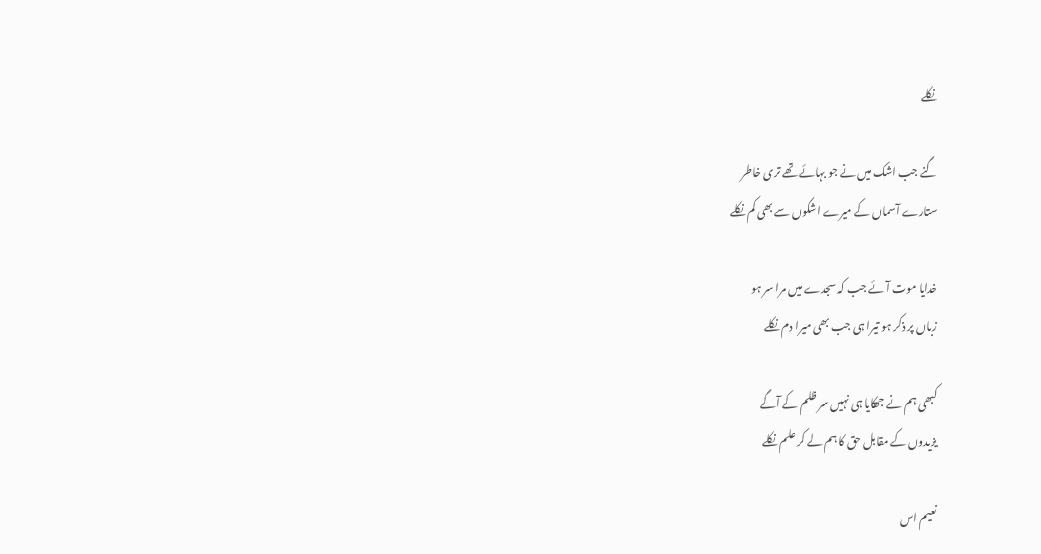نکلے

گنے جب اشک میں نے جو بہائے تھے تری خاطر
ستارے آسماں کے میرے اشکوں سے بھی کم نکلے

خدایا موت آئے جب کہ سجدے میں مرا سر ہو
زباں پر ذکر ہو تیرا ہی جب بھی میرا دم نکلے

کبھی ہم نے جھکایا ہی نہیں سر ظلم کے آگے
یزیدوں کے مقابل حق کا ہم لے کر علم نکلے

نعیم اس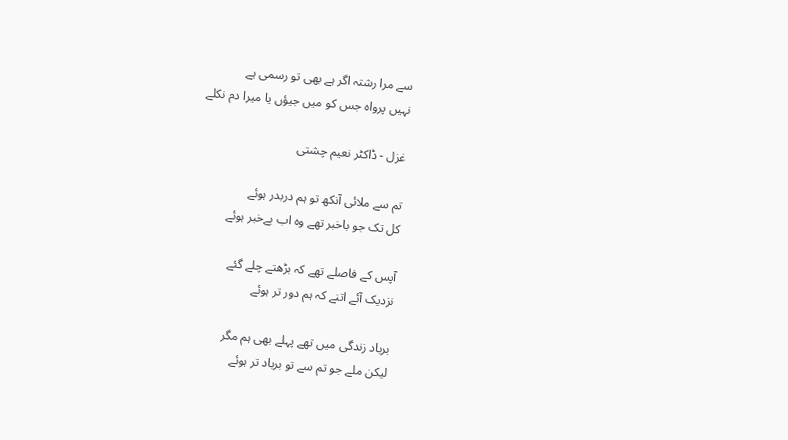سے مرا رشتہ اگر ہے بھی تو رسمی ہے
نہیں پرواہ جس کو میں جیؤں یا میرا دم نکلے

غزل - ڈاکٹر نعیم چشتی

تم سے ملائی آنکھ تو ہم دربدر ہوئے
کل تک جو باخبر تھے وہ اب بےخبر ہوئے

آپس کے فاصلے تھے کہ بڑھتے چلے گئے
نزدیک آئے اتنے کہ ہم دور تر ہوئے

برباد زندگی میں تھے پہلے بھی ہم مگر
لیکن ملے جو تم سے تو برباد تر ہوئے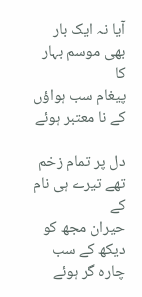آیا نہ ایک بار بھی موسم بہار کا
پیغام سب ہواؤں کے نا معتبر ہوئے

دل پر تمام زخم تھے تیرے ہی نام کے
حیران مجھ کو دیکھ کے سب چارہ گر ہوئے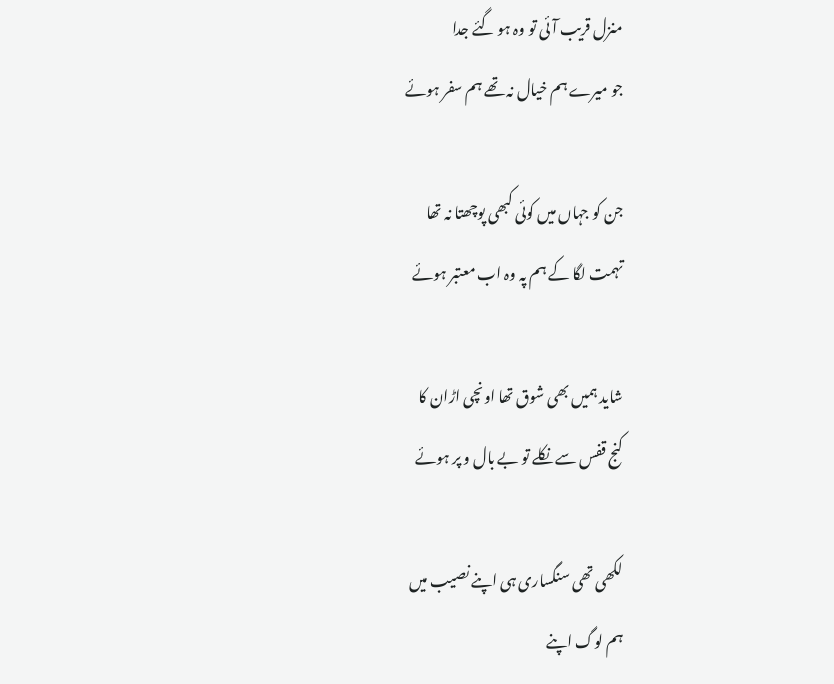منزل قریب آئی تو وہ ہو گئے جدا
جو میرے ہم خیال نہ تھے ہم سفر ہوئے

جن کو جہاں میں کوئی کبھی پوچھتا نہ تھا
تہمت لگا کے ہم پہ وہ اب معتبر ہوئے

شاید ہمیں بھی شوق تھا اونچی اڑان کا
کنج قفس سے نکلے تو بے بال و پر ہوئے

لکھی تھی سنگساری ہی اپنے نصیب میں
ہم لوگ اپنے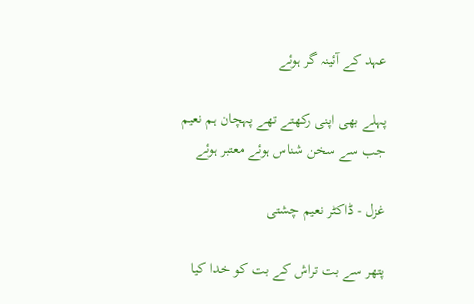عہد کے آئینہ گر ہوئے

پہلے بھی اپنی رکھتے تھے پہچان ہم نعیم
جب سے سخن شناس ہوئے معتبر ہوئے

غزل - ڈاکٹر نعیم چشتی

پتھر سے بت تراش کے بت کو خدا کیا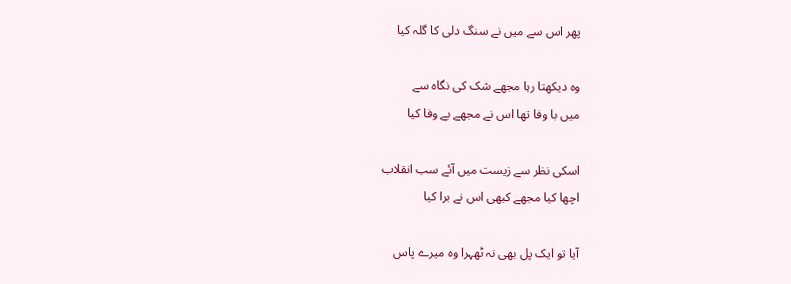پھر اس سے میں نے سنگ دلی کا گلہ کیا

وہ دیکھتا رہا مجھے شک کی نگاہ سے
میں با وفا تھا اس نے مجھے بے وفا کیا

اسکی نظر سے زیست میں آئے سب انقلاب
اچھا کیا مجھے کبھی اس نے برا کیا

آیا تو ایک پل بھی نہ ٹھہرا وہ میرے پاس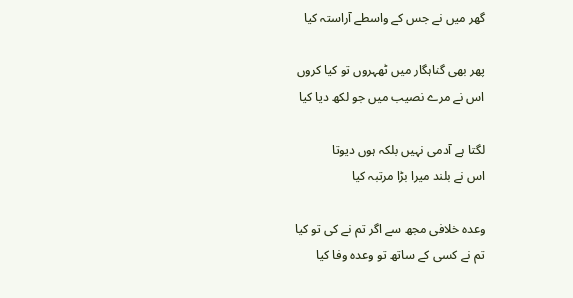گھر میں نے جس کے واسطے آراستہ کیا

پھر بھی گناہگار میں ٹھہروں تو کیا کروں
اس نے مرے نصیب میں جو لکھ دیا کیا

لگتا ہے آدمی نہیں بلکہ ہوں دیوتا
اس نے بلند میرا بڑا مرتبہ کیا

وعدہ خلافی مجھ سے اگر تم نے کی تو کیا
تم نے کسی کے ساتھ تو وعدہ وفا کیا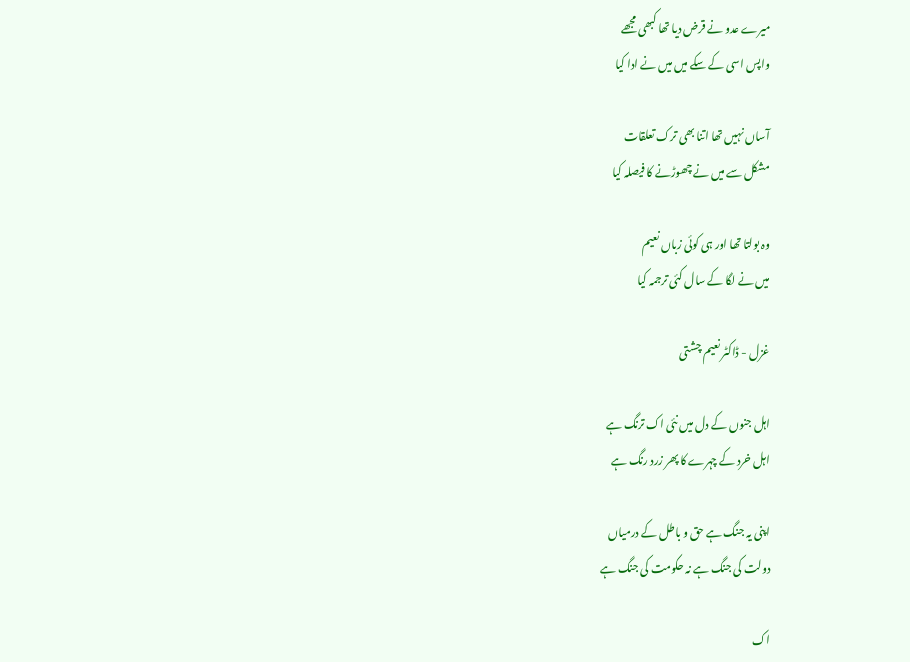میرے عدو نے قرض دیا تھا کبھی مجھے
واپس اسی کے سکے میں میں نے ادا کیا

آساں نہیں تھا اتنا بھی ترک تعلقات
مشکل سے میں نے چھوڑنے کا فیصلہ کیا

وہ بولتا تھا اور ہی کوئی زباں نعیم
میں نے لگا کے سال کئی ترجمہ کیا

غزل - ڈاکٹر نعیم چشتی

اہل جنوں کے دل میں نئی اک ترنگ ہے
اہل خرد کے چہرے کا پھر زرد رنگ ہے

اپنی یہ جنگ ہے حق و باطل کے درمیاں
دولت کی جنگ ہے نہ حکومت کی جنگ ہے

اک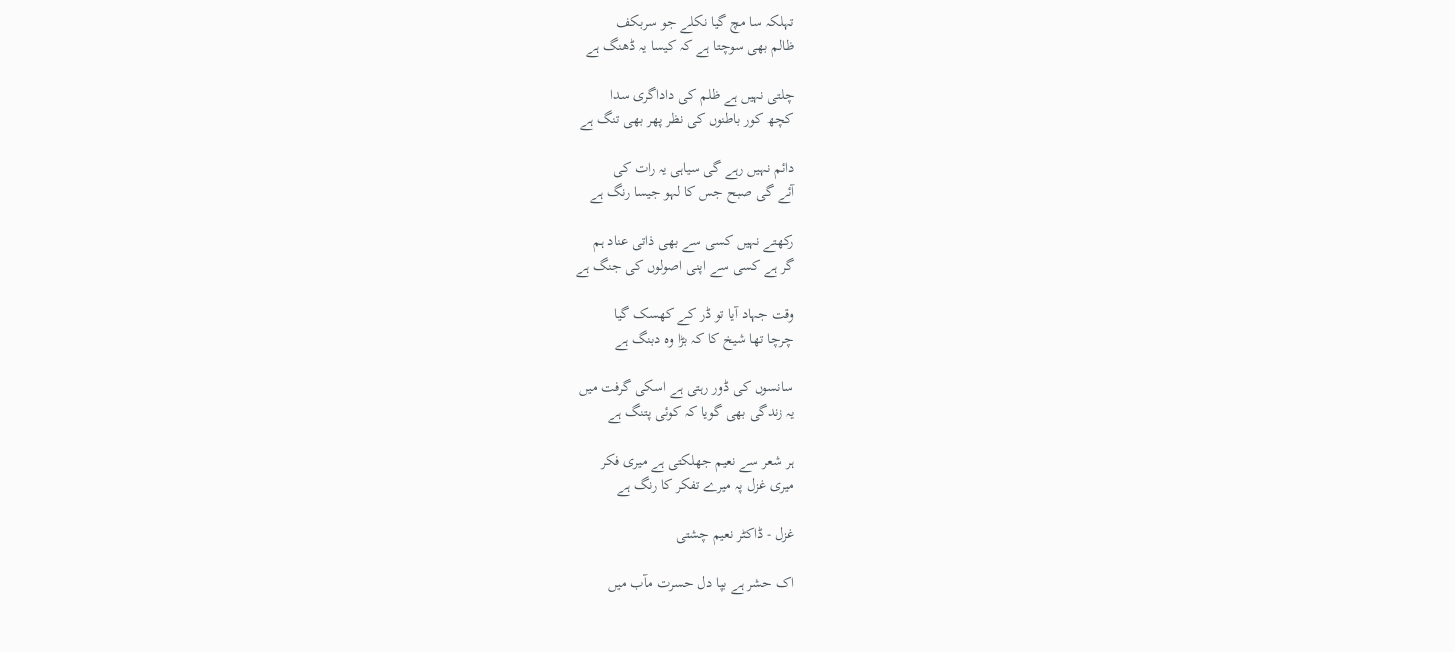تہلکہ سا مچ گیا نکلے جو سربکف
ظالم بھی سوچتا ہے کہ کیسا یہ ڈھنگ ہے

چلتی نہیں ہے ظلم کی داداگری سدا
کچھ کور باطنوں کی نظر پھر بھی تنگ ہے

دائم نہیں رہے گی سیاہی یہ رات کی
آئے گی صبح جس کا لہو جیسا رنگ ہے

رکھتے نہیں کسی سے بھی ذاتی عناد ہم
گر ہے کسی سے اپنی اصولوں کی جنگ ہے

وقت جہاد آیا تو ڈر کے کھسک گیا
چرچا تھا شیخ کا کہ بڑا وہ دبنگ ہے

سانسوں کی ڈور رہتی ہے اسکی گرفت میں
یہ زندگی بھی گویا کہ کوئی پتنگ ہے

ہر شعر سے نعیم جھلکتی ہے میری فکر
میری غزل پہ میرے تفکر کا رنگ ہے

غزل - ڈاکٹر نعیم چشتی

اک حشر ہے بپا دل حسرت مآب میں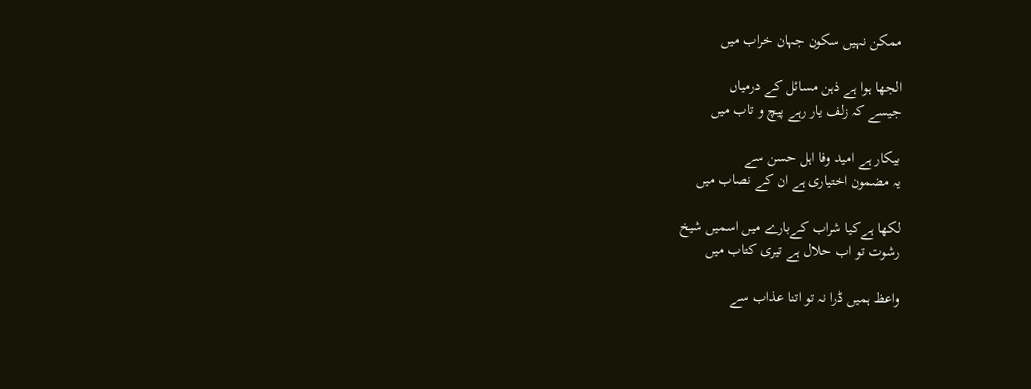ممکن نہیں سکون جہان خراب میں

الجھا ہوا ہے ذہن مسائل کے درمیاں
جیسے کہ زلف یار رہے پیچ و تاب میں

بیکار ہے امید وفا اہل حسن سے
یہ مضمون اختیاری ہے ان کے نصاب میں

لکھا ہےکیا شراب کےبارے میں اسمیں شیخ
رشوت تو اب حلال ہے تیری کتاب میں

واعظ ہمیں ڈرا نہ تو اتنا عذاب سے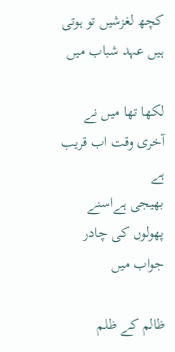کچھ لغزشیں تو ہوتی ہیں عہد شباب میں

لکھا تھا میں نے آخری وقت اب قریب ہے
بھیجی ہےاسنے پھولوں کی چادر جواب میں

ظالم کے ظلم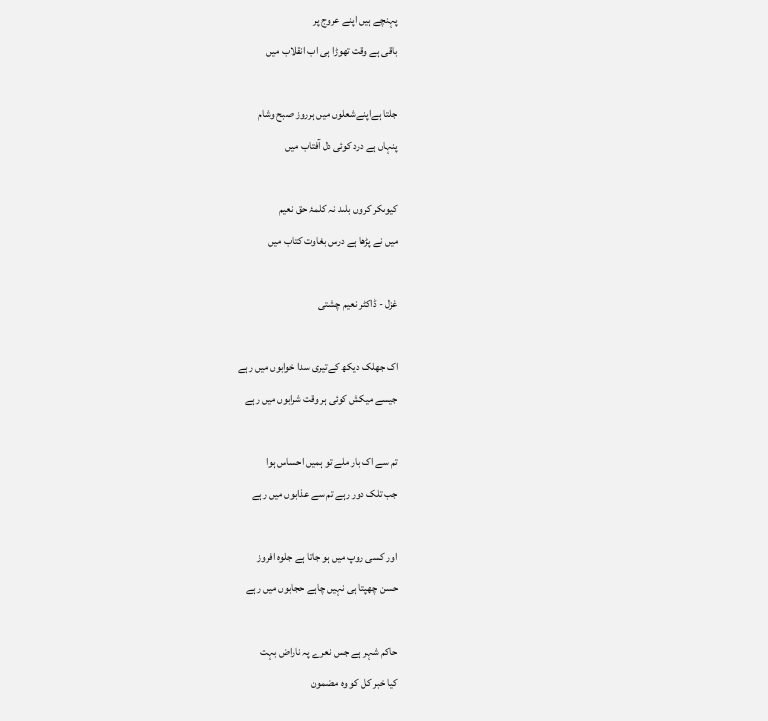پہنچے ہیں اپنے عروج پر
باقی ہے وقت تھوڑا ہی اب انقلاب میں

جلتا ہےاپنےشعلوں میں ہرروز صبح وشام
پنہاں ہے درد کوئی دل آفتاب میں

کیوںکر کروں بلںد نہ کلمۂ حق نعیم
میں نے پڑھا ہے درس بغاوت کتاب میں

غزل - ڈاکٹر نعیم چشتی

اک جھلک دیکھ کےتیری سدا خوابوں میں رہے
جیسے میکش کوئی ہر وقت شرابوں میں رہے

تم سے اک بار ملے تو ہمیں احساس ہوا
جب تلک دور رہے تم سے عذابوں میں رہے

اور کسی روپ میں ہو جاتا ہے جلوہ افروز
حسن چھپتا ہی نہیں چاہے حجابوں میں رہے

حاکم شہر ہے جس نعرے پہ ناراض بہت
کیا خبر کل کو وہ مضمون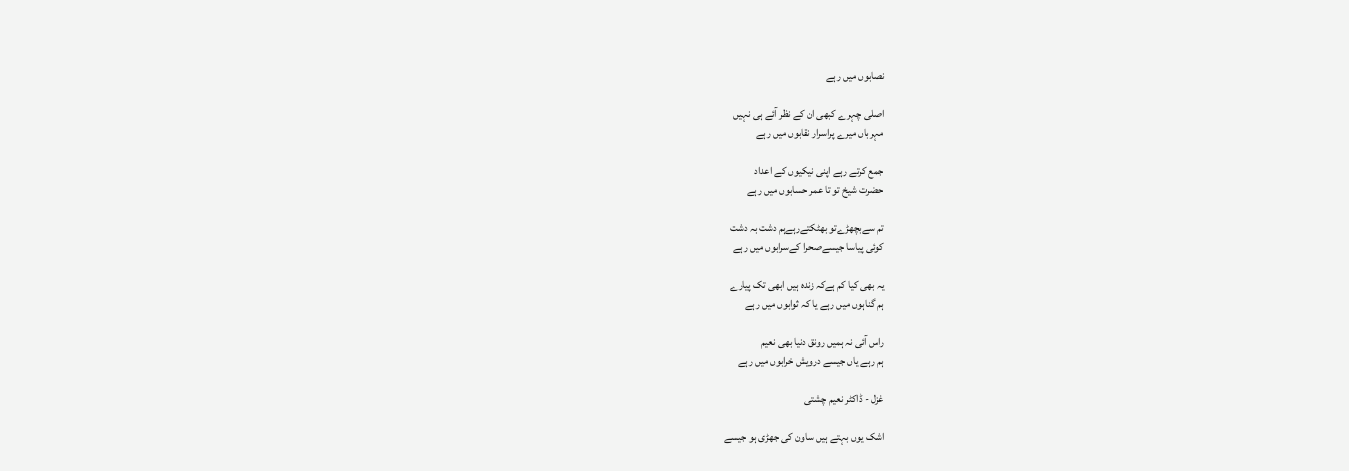نصابوں میں رہے

اصلی چہرے کبھی ان کے نظر آئے ہی نہیں
مہرباں میرے پراسرار نقابوں میں رہے

جمع کرتے رہے اپنی نیکیوں کے اعداد
حضرت شیخ تو تا عمر حسابوں میں رہے

تم سےبچھڑےتو بھٹکتےرہےہم دشت بہ دشت
کوئی پیاسا جیسےصحرا کےسرابوں میں رہے

یہ بھی کیا کم ہےکہ زندہ ہیں ابھی تک پیارے
ہم گناہوں میں رہے یا کہ ثوابوں میں رہے

راس آئی نہ ہمیں رونق دنیا بھی نعیم
ہم رہے یاں جیسے درویش خرابوں میں رہے

غزل - ڈاکٹر نعیم چشتی

اشک یوں بہتے ہیں ساون کی جھڑی ہو جیسے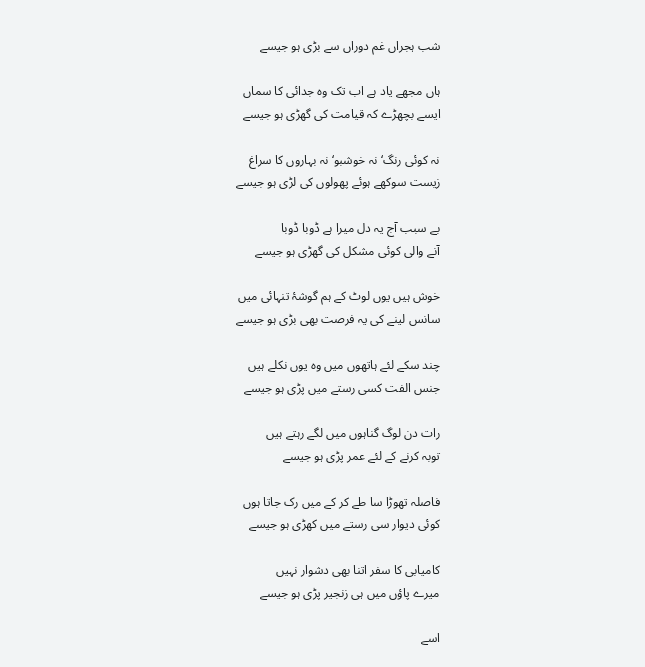شب ہجراں غم دوراں سے بڑی ہو جیسے

ہاں مجھے یاد ہے اب تک وہ جدائی کا سماں
ایسے بچھڑے کہ قیامت کی گھڑی ہو جیسے

نہ کوئی رنگ‘ نہ خوشبو‘ نہ بہاروں کا سراغ
زیست سوکھے ہوئے پھولوں کی لڑی ہو جیسے

بے سبب آج یہ دل میرا ہے ڈوبا ڈوبا
آنے والی کوئی مشکل کی گھڑی ہو جیسے

خوش ہیں یوں لوٹ کے ہم گوشۂ تنہائی میں
سانس لینے کی یہ فرصت بھی بڑی ہو جیسے

چند سکے لئے ہاتھوں میں وہ یوں نکلے ہیں
جنس الفت کسی رستے میں پڑی ہو جیسے

رات دن لوگ گناہوں میں لگے رہتے ہیں
توبہ کرنے کے لئے عمر پڑی ہو جیسے

فاصلہ تھوڑا سا طے کر کے میں رک جاتا ہوں
کوئی دیوار سی رستے میں کھڑی ہو جیسے

کامیابی کا سفر اتنا بھی دشوار نہیں
میرے پاؤں میں ہی زنجیر پڑی ہو جیسے

اسے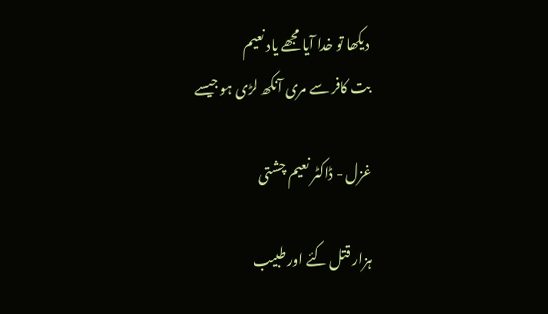دیکھا تو خدا آیا مجھے یاد نعیم
بت کافر سے مری آنکھ لڑی ہو جیسے

غزل - ڈاکٹر نعیم چشتی

ہزار قتل کئے اور طبیب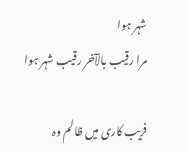شہر ہوا
مرا رقیب بالآخر رقیب شہر ہوا

فریب کاری میں ظالم وہ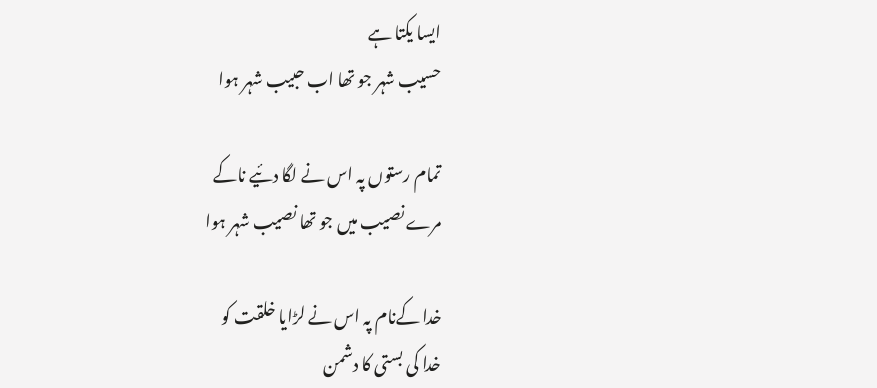ایسا یکتا ہے
حسیب شہر جو تھا اب حبیب شہر ہوا

تمام رستوں پہ اس نے لگا دئیے ناکے
مرے نصیب میں جو تھا نصیب شہر ہوا

خدا کےنام پہ اس نے لڑایا خلقت کو
خدا کی بستی کا دشمن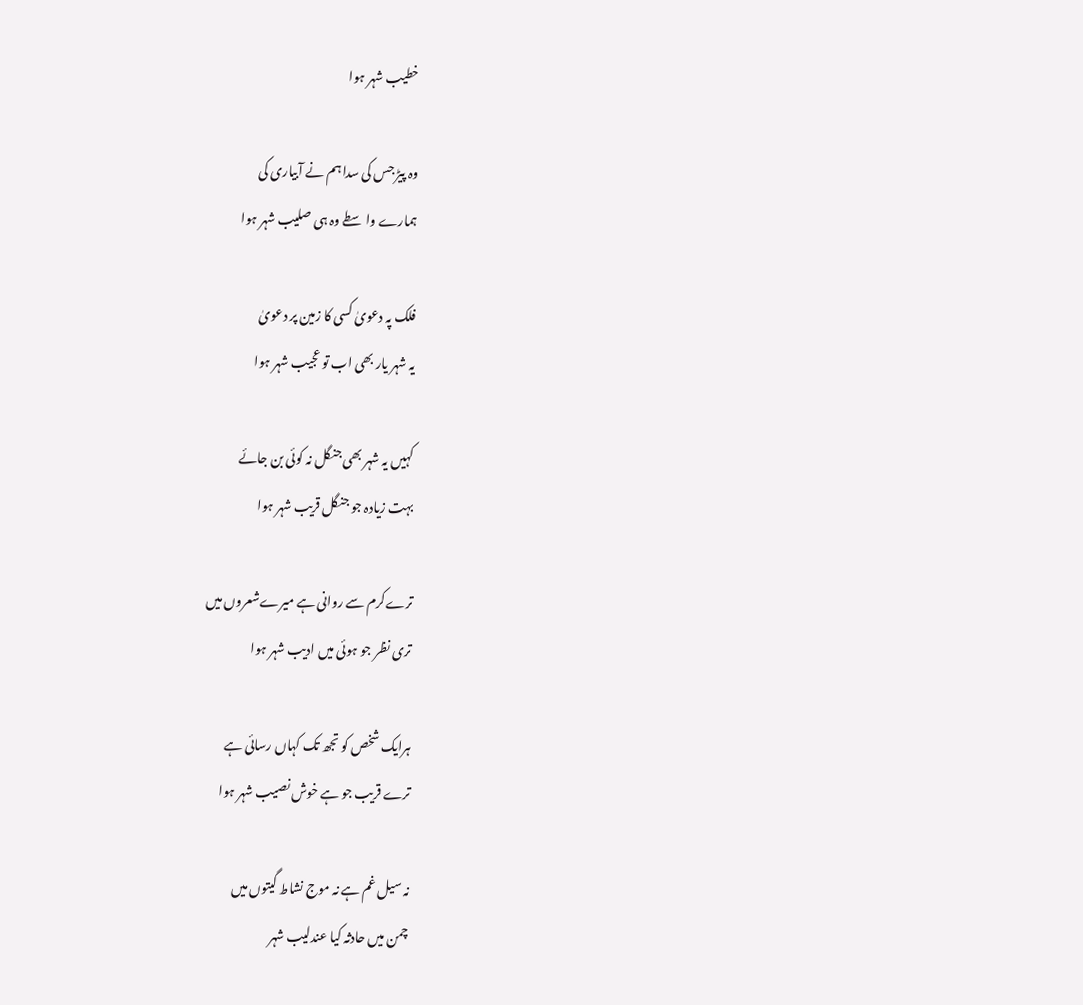خطیب شہر ہوا

وہ پیڑ جس کی سدا ہم نے آبیاری کی
ہمارے واسطے وہ ہی صلیب شہر ہوا

فلک پہ دعویٰ کسی کا زمین پر دعویٰ
یہ شہر یار بھی اب تو عجیب شہر ہوا

کہیں یہ شہر بھی جنگل نہ کوئی بن جائے
بہت زیادہ جو جنگل قریب شہر ہوا

ترےکرم سے روانی ہے میرےشعروں میں
تری نظر جو ہوئی میں ادیب شہر ہوا

ہرایک شخص کو تجھ تک کہاں رسائی ہے
ترے قریب جو ہے خوش نصیب شہر ہوا

نہ سیل غم ہے نہ موج نشاط گیتوں میں
چمن میں حادثہ کیا عندلیب شہر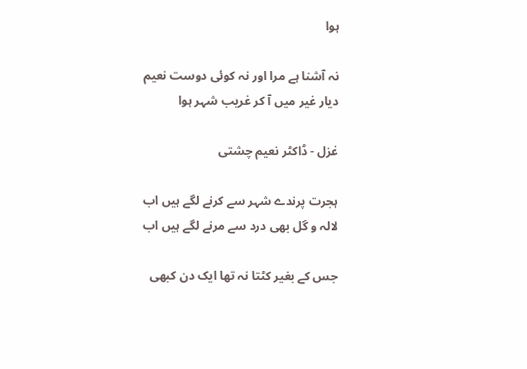ہوا

نہ آشنا ہے مرا اور نہ کوئی دوست نعیم
دیار غیر میں آ کر غریب شہر ہوا

غزل - ڈاکٹر نعیم چشتی

ہجرت پرندے شہر سے کرنے لگے ہیں اب
لالہ و گل بھی درد سے مرنے لگے ہیں اب

جس کے بغیر کٹتا نہ تھا ایک دن کبھی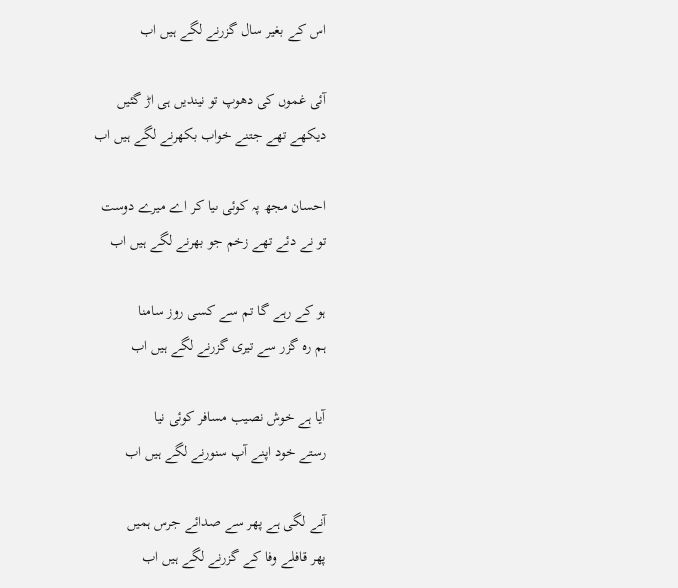اس کے بغیر سال گزرنے لگے ہیں اب

آئی غموں کی دھوپ تو نیندیں ہی اڑ گئیں
دیکھے تھے جتنے خواب بکھرنے لگے ہیں اب

احسان مجھ پہ کوئی ںیا کر اے میرے دوست
تو نے دئے تھے زخم جو بھرنے لگے ہیں اب

ہو کے رہے گا تم سے کسی روز سامنا
ہم رہ گزر سے تیری گزرنے لگے ہیں اب

آیا ہے خوش نصیب مسافر کوئی نیا
رستے خود اپنے آپ سنورنے لگے ہیں اب

آنے لگی ہے پھر سے صدائے جرس ہمیں
پھر قافلے وفا کے گزرنے لگے ہیں اب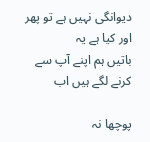دیوانگی نہیں ہے تو پھر اور کیا ہے یہ
باتیں ہم اپنے آپ سے کرنے لگے ہیں اب

پوچھا نہ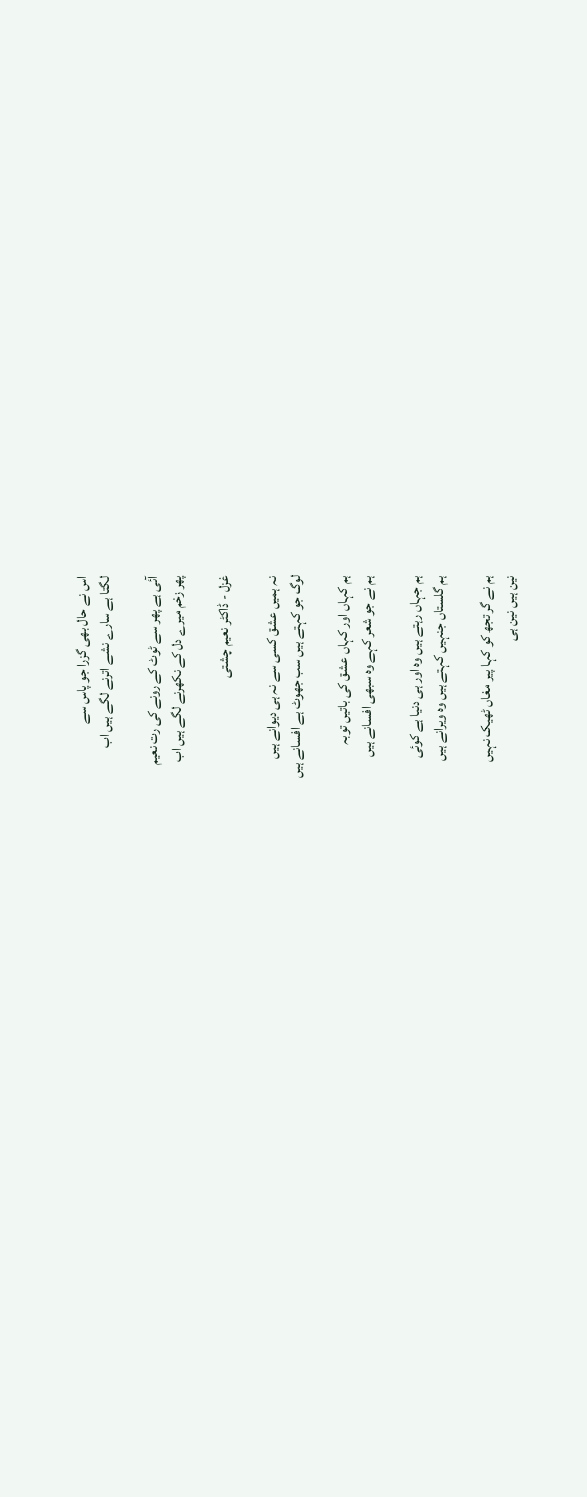اس نے حال بھی گزرا جو پاس سے
لگتا ہے سارے نشے اترنے لگے ہیں اب

آئی ہے پھر سے ٹوٹ کے رونے کی رت نعیم
پھر زخم میرے دل کے نکھرنے لگے ہیں اب

غزل - ڈاکٹر نعیم چشتی

نہ ہمیں عشق کسی سے نہ ہی دیوانے ہیں
لوگ جو کہتے ہیں سب جھوٹ ہے افسانے ہیں

ہم کہاں اور کہاں عشق کی باتیں توبہ
ہم نے جو شعر کہے وہ سبھی افسانے ہیں

ہم جہاں رہتے ہیں وہ اور ہی دنیا ہے کوئی
ہم گلستاں جنہیں کہتے ہیں وہ ویرانے ہیں

ہم نے گر تجھ کو کہا پیر مغاں ٹھیک نہیں
نین ہیں نین ہی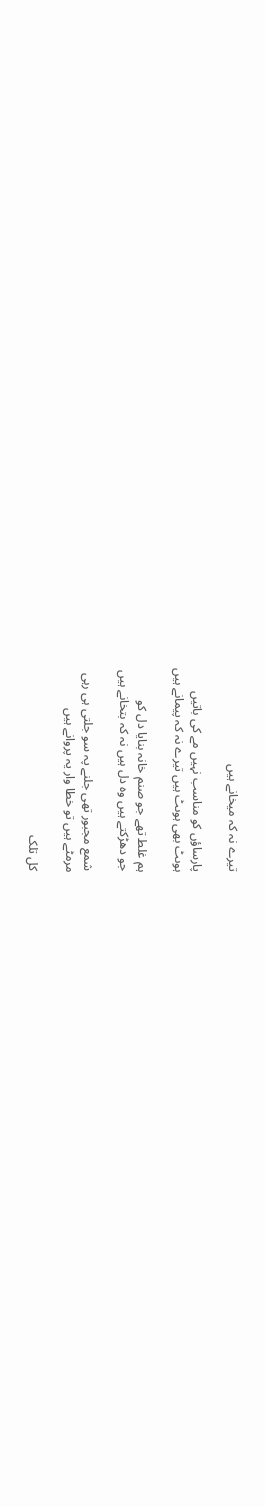تیرے نہ کہ میخانے ہیں

پارساؤں کو مناسب نہیں مے کی باتیں
ہوںٹ بھی ہوںٹ ہیں تیرے نہ کہ پیمانے ہیں

ہم غلط تھے جو صنم خانہ بنایا دل کو
جو دھڑکتے ہیں وہ دل ہیں نہ کہ بتخانے ہیں

شمع مجبور تھی جلنے پہ سو جلتی ہی رہی
مرمٹے ہیں تو خطا وار یہ پروانے ہیں

کل تلک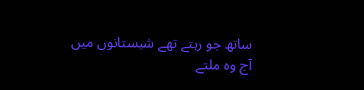ساتھ جو رہتے تھے شبستانوں میں
آج وہ ملتے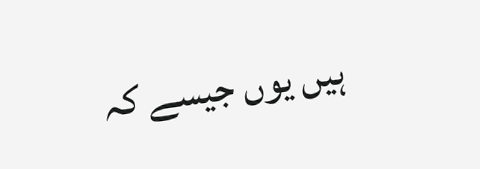ہیں یوں جیسے کہ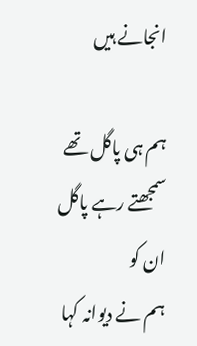انجانے ہیں

ہم ہی پاگل تھے سمجھتے رہے پاگل ان کو
ہم نے دیوانہ کہا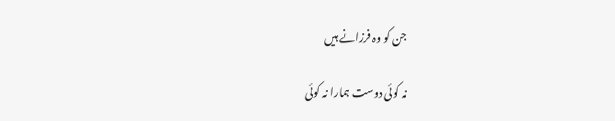جن کو وہ فرزانے ہیں

نہ کوئی دوست ہمارا نہ کوئی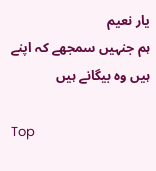یار نعیم
ہم جنہیں سمجھے کہ اپنے ہیں وہ بیگانے ہیں

Top